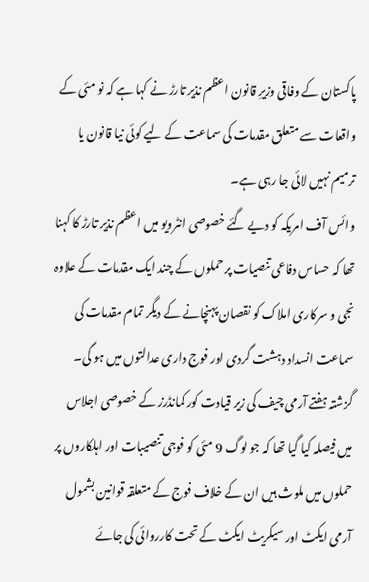پاکستان کے وفاقی وزیرِ قانون اعظم نذیر تارڑ نے کہا ہے کہ نو مئی کے واقعات سے متعلق مقدمات کی سماعت کے لیے کوئی نیا قانون یا ترمیم نہیں لائی جا رہی ہے۔
وائس آف امریکہ کو دیے گئے خصوصی انٹرویو میں اعظم نذیر تارڑ کا کہنا تھا کہ حساس دفاعی تنصیات پر حملوں کے چند ایک مقدمات کے علاوہ نجی و سرکاری املاک کو نقصان پہنچانے کے دیگر تمام مقدمات کی سماعت انسداد دہشت گردی اور فوج داری عدالتوں میں ہو گی۔
گزشتہ ہفتے آرمی چیف کی زیر قیادت کور کمانڈرز کے خصوصی اجلاس میں فیصلہ کیا گیا تھا کہ جو لوگ 9 مئی کو فوجی تنصیبات اور اہلکاروں پر حملوں میں ملوث ہیں ان کے خلاف فوج کے متعلقہ قوانین بشمول آرمی ایکٹ اور سیکریٹ ایکٹ کے تحت کارروائی کی جائے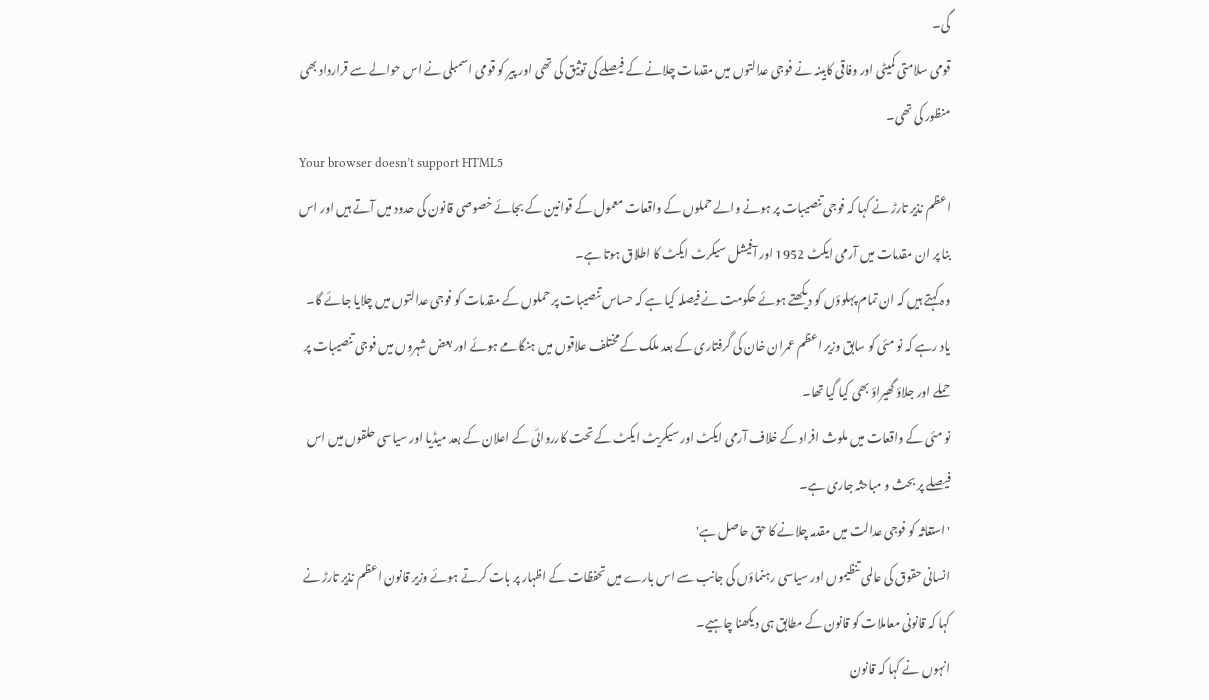گی۔
قومی سلامتی کمیٹی اور وفاقی کابینہ نے فوجی عدالتوں میں مقدمات چلانے کے فیصلے کی توثیق کی تھی اور پیر کو قومی اسمبلی نے اس حوالے سے قرارداد بھی منظور کی تھی۔
Your browser doesn’t support HTML5
اعظم نذیر تارڑ نے کہا کہ فوجی تنصیبات پر ہونے والے حملوں کے واقعات معمول کے قوانین کے بجائے خصوصی قانون کی حدود میں آتے ہیں اور اس بنا پر ان مقدمات میں آرمی ایکٹ 1952 اور آفیشل سیکرٹ ایکٹ کا اطلاق ہوتا ہے۔
وہ کہتے ہیں کہ ان تمام پہلوؤں کو دیکھتے ہوئے حکومت نے فیصلہ کیا ہے کہ حساس تنصیبات پر حملوں کے مقدمات کو فوجی عدالتوں میں چلایا جائے گا۔
یاد رہے کہ نو مئی کو سابق وزیر اعظم عمران خان کی گرفتاری کے بعد ملک کے مختلف علاقوں میں ہنگامے ہوئے اور بعض شہروں میں فوجی تنصیبات پر حملے اور جلاؤ گھیراؤ بھی کیا گیا تھا۔
نو مئی کے واقعات میں ملوث افراد کے خلاف آرمی ایکٹ اور سیکریٹ ایکٹ کے تحت کارروائی کے اعلان کے بعد میڈیا اور سیاسی حلقوں میں اس فیصلے پر بحث و مباحثہ جاری ہے۔
'استغاثہ کو فوجی عدالت میں مقدمہ چلانے کا حق حاصل ہے'
انسانی حقوق کی عالمی تنظیموں اور سیاسی رہنماؤں کی جانب سے اس بارے میں تحفظات کے اظہار پر بات کرتے ہوئے وزیر قانون اعظم نذیر تارڑ نے کہا کہ قانونی معاملات کو قانون کے مطابق ہی دیکھنا چاہیے۔
انہوں نے کہا کہ قانون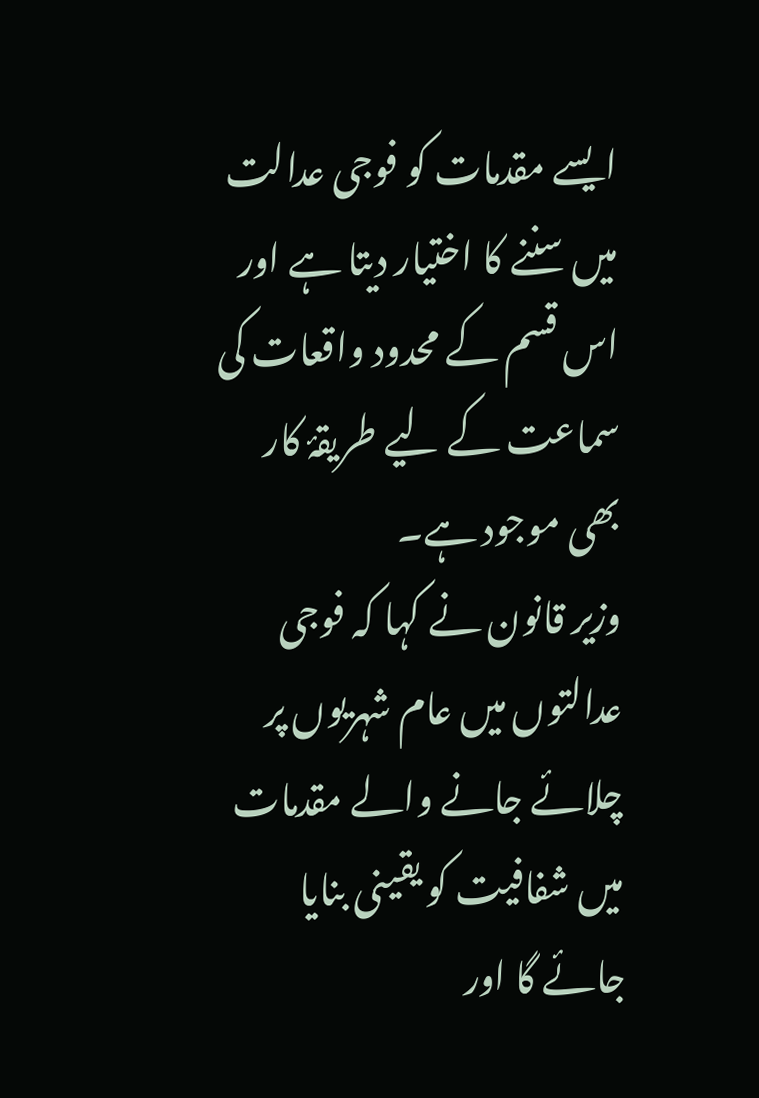ایسے مقدمات کو فوجی عدالت میں سننے کا اختیار دیتا ہے اور اس قسم کے محدود واقعات کی سماعت کے لیے طریقۂ کار بھی موجود ہے۔
وزیر قانون نے کہا کہ فوجی عدالتوں میں عام شہریوں پر چلائے جانے والے مقدمات میں شفافیت کو یقینی بنایا جائے گا اور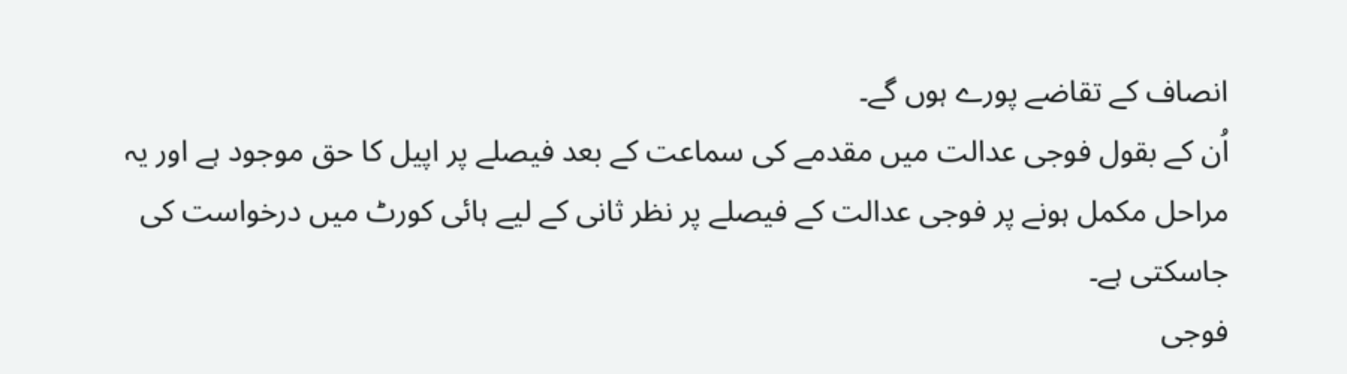انصاف کے تقاضے پورے ہوں گے۔
اُن کے بقول فوجی عدالت میں مقدمے کی سماعت کے بعد فیصلے پر اپیل کا حق موجود ہے اور یہ مراحل مکمل ہونے پر فوجی عدالت کے فیصلے پر نظر ثانی کے لیے ہائی کورٹ میں درخواست کی جاسکتی ہے۔
فوجی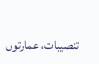تنصیبات، عمارتوں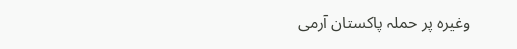وغیرہ پر حملہ پاکستان آرمی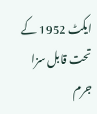ایکٹ 1952 کے تحت قابل سزا جرم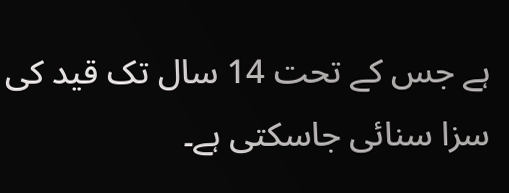ہے جس کے تحت 14 سال تک قید کی سزا سنائی جاسکتی ہے۔